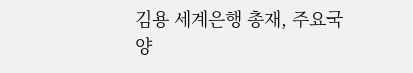김용 세계은행 총재, 주요국 양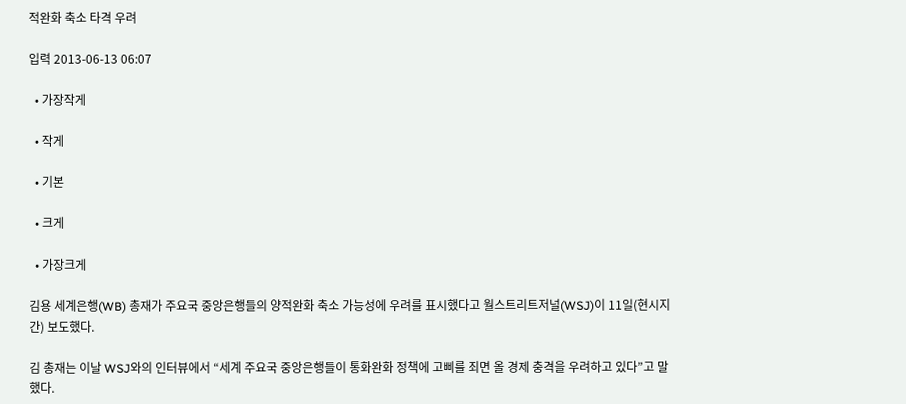적완화 축소 타격 우려

입력 2013-06-13 06:07

  • 가장작게

  • 작게

  • 기본

  • 크게

  • 가장크게

김용 세계은행(WB) 총재가 주요국 중앙은행들의 양적완화 축소 가능성에 우려를 표시했다고 월스트리트저널(WSJ)이 11일(현시지간) 보도했다.

김 총재는 이날 WSJ와의 인터뷰에서 “세계 주요국 중앙은행들이 통화완화 정책에 고삐를 죄면 올 경제 충격을 우려하고 있다”고 말했다.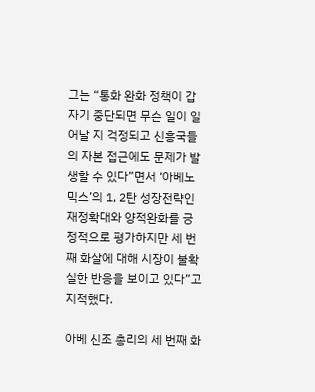그는 “통화 완화 정책이 갑자기 중단되면 무슨 일이 일어날 지 걱정되고 신흥국들의 자본 접근에도 문제가 발생할 수 있다”면서 ‘아베노믹스’의 1, 2탄 성장전략인 재정확대와 양적완화를 긍정적으로 평가하지만 세 번째 화살에 대해 시장이 불확실한 반응을 보이고 있다”고 지적했다.

아베 신조 총리의 세 번째 화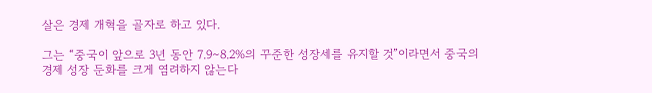살은 경제 개혁을 골자로 하고 있다.

그는 “중국이 앞으로 3년 동안 7.9∼8.2%의 꾸준한 성장세를 유지할 것”이라면서 중국의 경제 성장 둔화를 크게 염려하지 않는다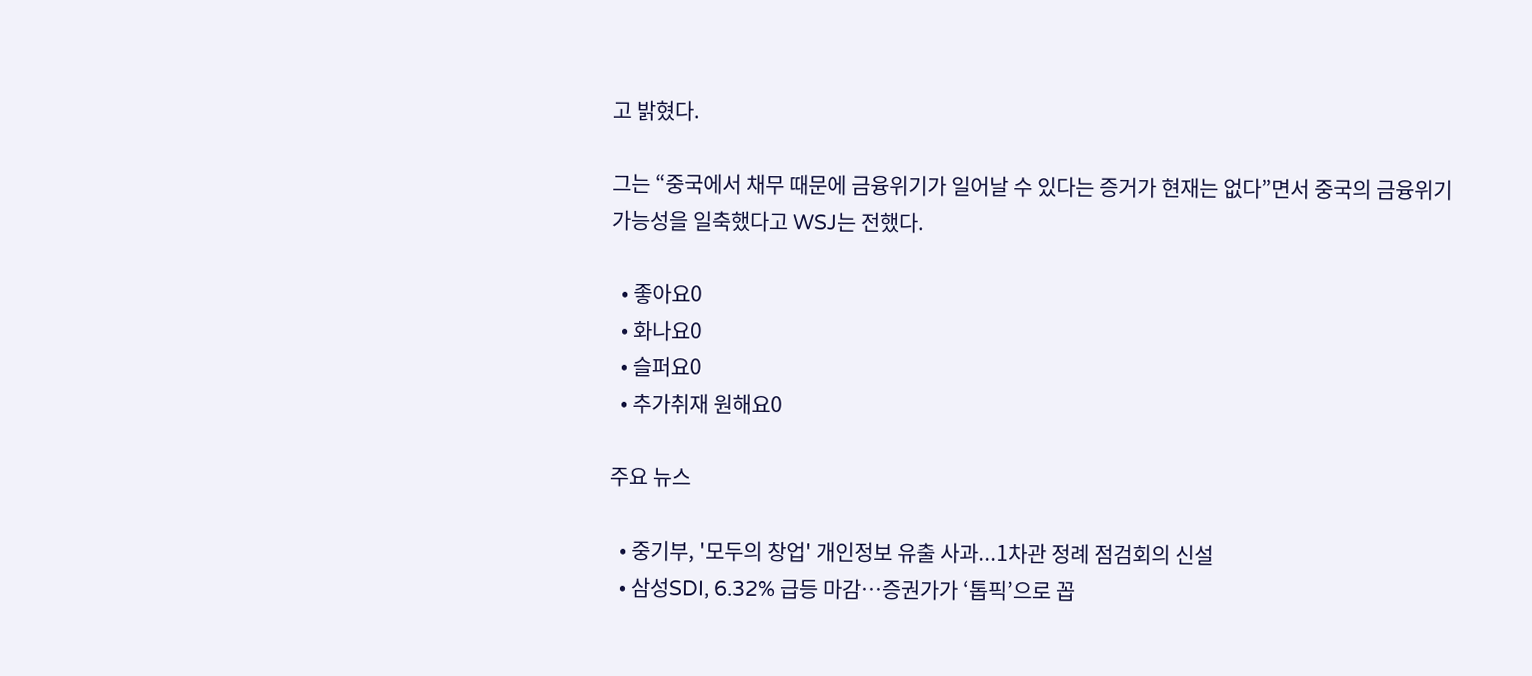고 밝혔다.

그는 “중국에서 채무 때문에 금융위기가 일어날 수 있다는 증거가 현재는 없다”면서 중국의 금융위기 가능성을 일축했다고 WSJ는 전했다.

  • 좋아요0
  • 화나요0
  • 슬퍼요0
  • 추가취재 원해요0

주요 뉴스

  • 중기부, '모두의 창업' 개인정보 유출 사과...1차관 정례 점검회의 신설
  • 삼성SDI, 6.32% 급등 마감⋯증권가가 ‘톱픽’으로 꼽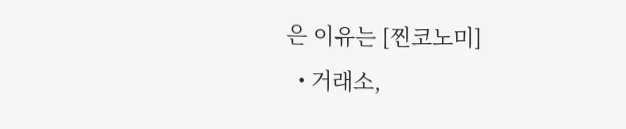은 이유는 [찐코노미]
  • 거래소,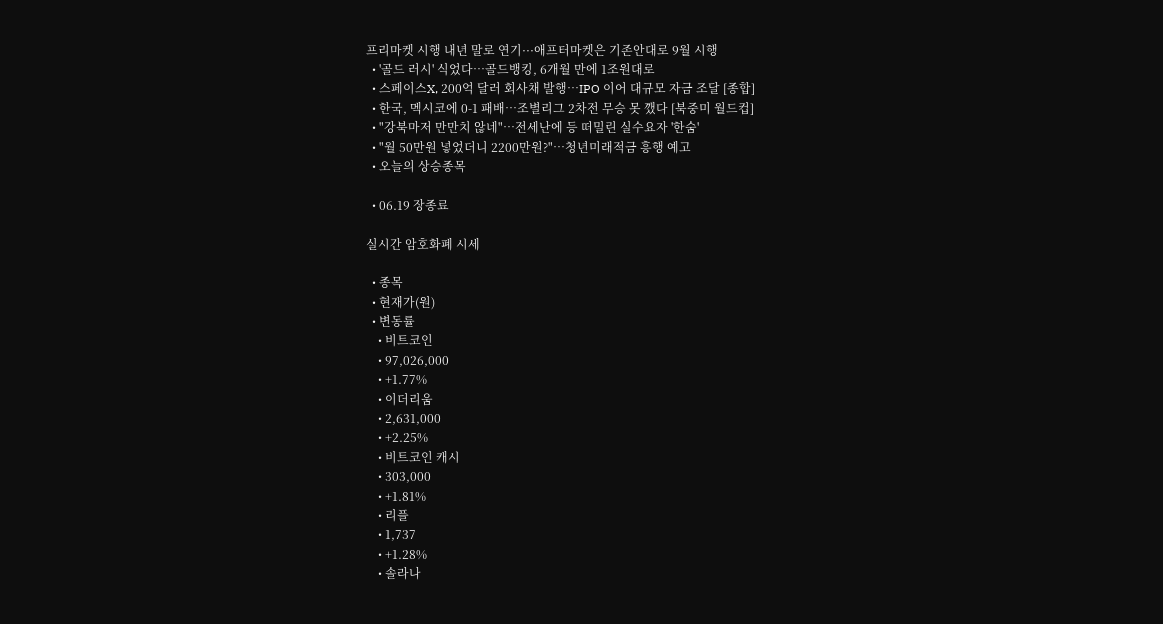프리마켓 시행 내년 말로 연기···애프터마켓은 기존안대로 9월 시행
  • '골드 러시' 식었다…골드뱅킹, 6개월 만에 1조원대로
  • 스페이스X, 200억 달러 회사채 발행⋯IPO 이어 대규모 자금 조달 [종합]
  • 한국, 멕시코에 0-1 패배⋯조별리그 2차전 무승 못 깼다 [북중미 월드컵]
  • "강북마저 만만치 않네"⋯전세난에 등 떠밀린 실수요자 '한숨'
  • "월 50만원 넣었더니 2200만원?"…청년미래적금 흥행 예고
  • 오늘의 상승종목

  • 06.19 장종료

실시간 암호화폐 시세

  • 종목
  • 현재가(원)
  • 변동률
    • 비트코인
    • 97,026,000
    • +1.77%
    • 이더리움
    • 2,631,000
    • +2.25%
    • 비트코인 캐시
    • 303,000
    • +1.81%
    • 리플
    • 1,737
    • +1.28%
    • 솔라나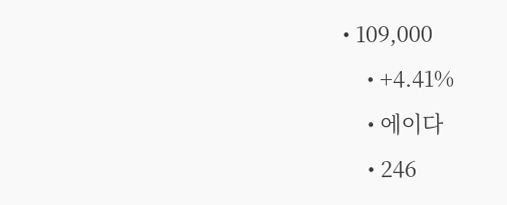• 109,000
    • +4.41%
    • 에이다
    • 246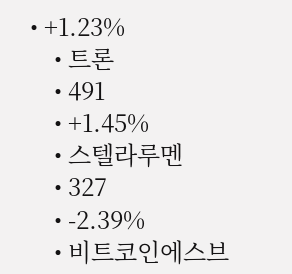• +1.23%
    • 트론
    • 491
    • +1.45%
    • 스텔라루멘
    • 327
    • -2.39%
    • 비트코인에스브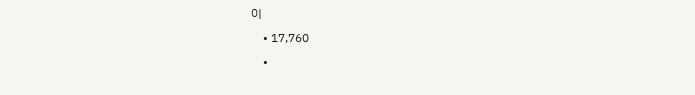이
    • 17,760
    •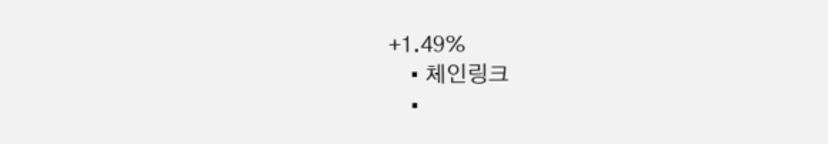+1.49%
    • 체인링크
    •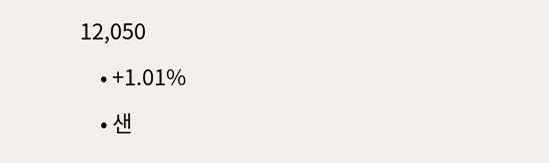12,050
    • +1.01%
    • 샌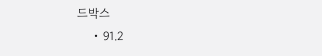드박스
    • 91.2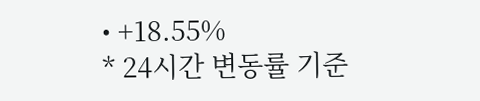• +18.55%
* 24시간 변동률 기준